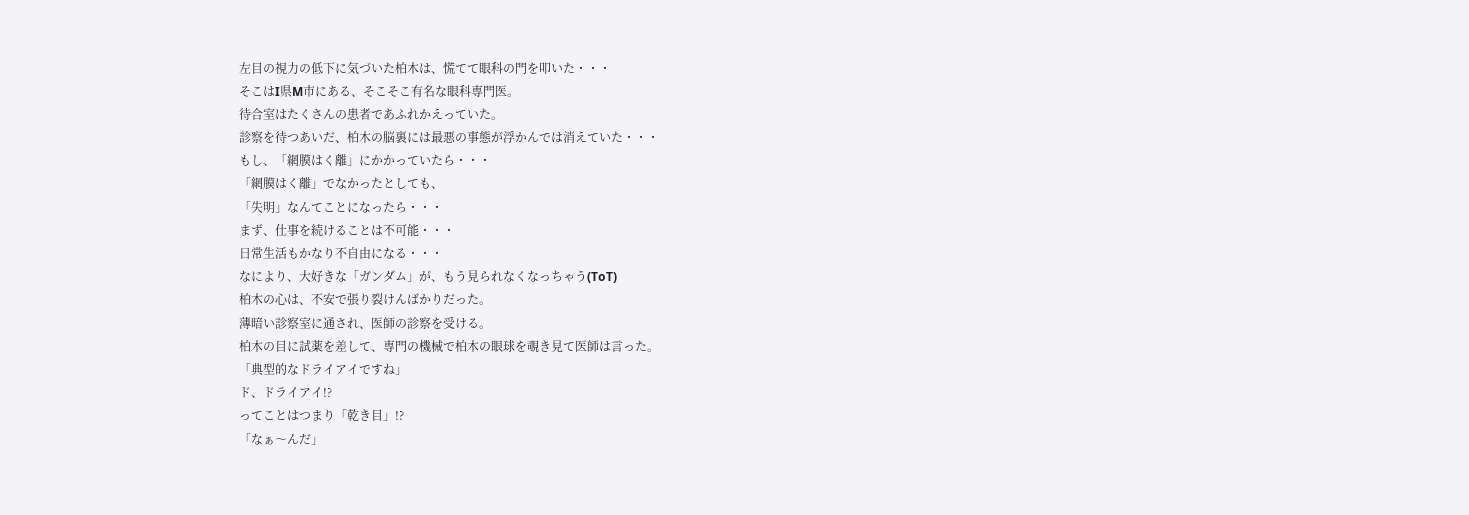左目の視力の低下に気づいた柏木は、慌てて眼科の門を叩いた・・・
そこはI県M市にある、そこそこ有名な眼科専門医。
待合室はたくさんの患者であふれかえっていた。
診察を待つあいだ、柏木の脳裏には最悪の事態が浮かんでは消えていた・・・
もし、「網膜はく離」にかかっていたら・・・
「網膜はく離」でなかったとしても、
「失明」なんてことになったら・・・
まず、仕事を続けることは不可能・・・
日常生活もかなり不自由になる・・・
なにより、大好きな「ガンダム」が、もう見られなくなっちゃう(ToT)
柏木の心は、不安で張り裂けんばかりだった。
薄暗い診察室に通され、医師の診察を受ける。
柏木の目に試薬を差して、専門の機械で柏木の眼球を覗き見て医師は言った。
「典型的なドライアイですね」
ド、ドライアイ!?
ってことはつまり「乾き目」!?
「なぁ〜んだ」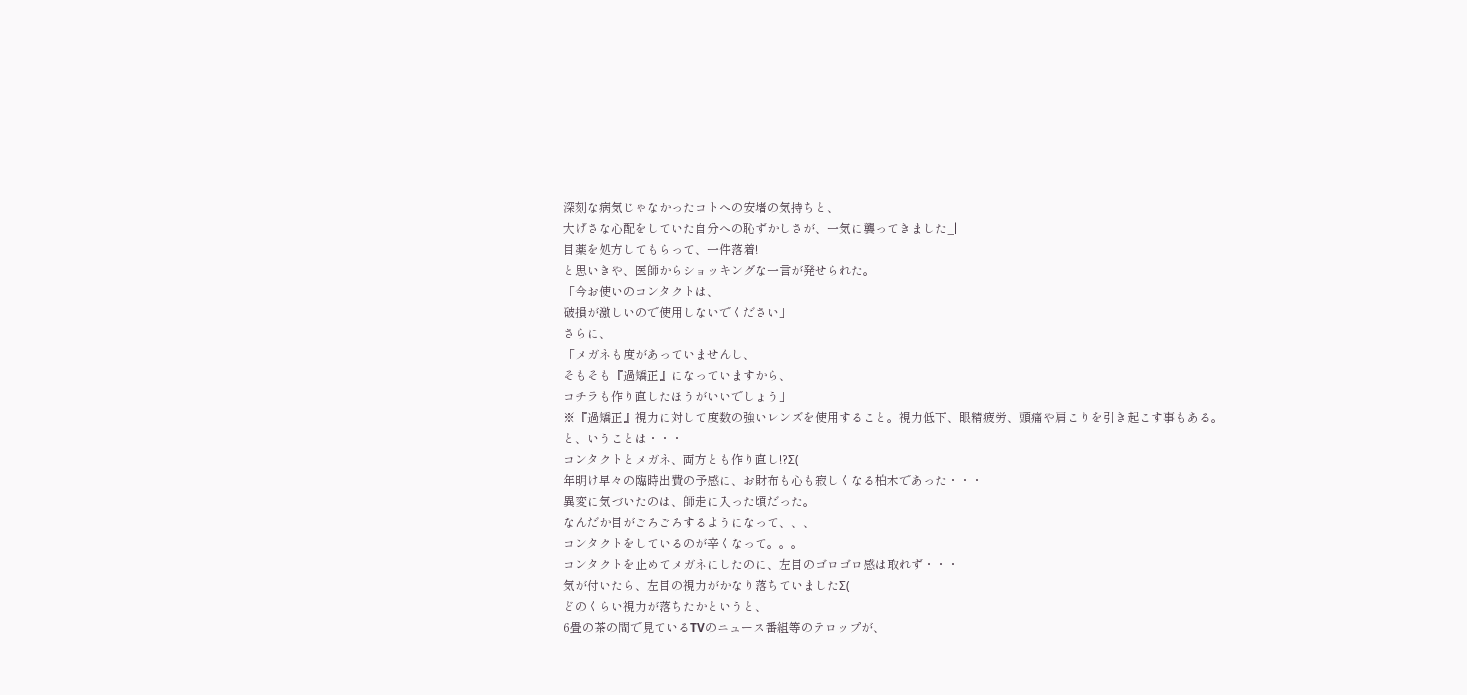深刻な病気じゃなかったコトへの安堵の気持ちと、
大げさな心配をしていた自分への恥ずかしさが、一気に襲ってきました_|
目薬を処方してもらって、一件落着!
と思いきや、医師からショッキングな一言が発せられた。
「今お使いのコンタクトは、
破損が激しいので使用しないでください」
さらに、
「メガネも度があっていませんし、
そもそも『過矯正』になっていますから、
コチラも作り直したほうがいいでしょう」
※『過矯正』視力に対して度数の強いレンズを使用すること。視力低下、眼精疲労、頭痛や肩こりを引き起こす事もある。
と、いうことは・・・
コンタクトとメガネ、両方とも作り直し!?Σ(
年明け早々の臨時出費の予感に、お財布も心も寂しくなる柏木であった・・・
異変に気づいたのは、師走に入った頃だった。
なんだか目がごろごろするようになって、、、
コンタクトをしているのが辛くなって。。。
コンタクトを止めてメガネにしたのに、左目のゴロゴロ感は取れず・・・
気が付いたら、左目の視力がかなり落ちていましたΣ(
どのくらい視力が落ちたかというと、
6畳の茶の間で見ているTVのニュース番組等のテロップが、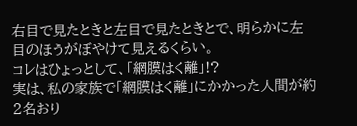右目で見たときと左目で見たときとで、明らかに左目のほうがぼやけて見えるくらい。
コレはひょっとして、「網膜はく離」!?
実は、私の家族で「網膜はく離」にかかった人間が約2名おり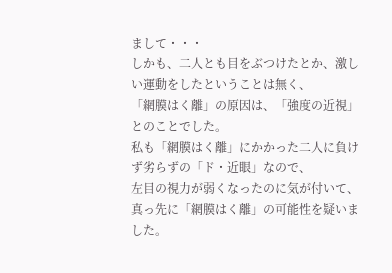まして・・・
しかも、二人とも目をぶつけたとか、激しい運動をしたということは無く、
「網膜はく離」の原因は、「強度の近視」とのことでした。
私も「網膜はく離」にかかった二人に負けず劣らずの「ド・近眼」なので、
左目の視力が弱くなったのに気が付いて、真っ先に「網膜はく離」の可能性を疑いました。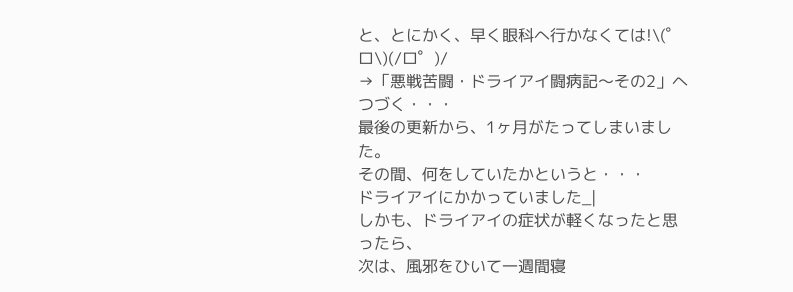と、とにかく、早く眼科へ行かなくては!\(゜ロ\)(/ロ゜)/
→「悪戦苦闘・ドライアイ闘病記〜その2」へつづく・・・
最後の更新から、1ヶ月がたってしまいました。
その間、何をしていたかというと・・・
ドライアイにかかっていました_|
しかも、ドライアイの症状が軽くなったと思ったら、
次は、風邪をひいて一週間寝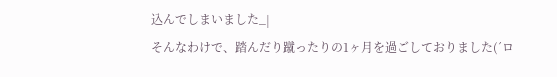込んでしまいました_|
そんなわけで、踏んだり蹴ったりの1ヶ月を過ごしておりました(´ロ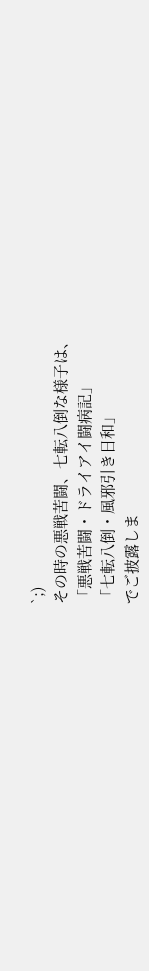`;)
その時の悪戦苦闘、七転八倒な様子は、
「悪戦苦闘・ドライアイ闘病記」
「七転八倒・風邪引き日和」
でご披露しま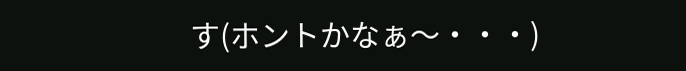す(ホントかなぁ〜・・・)